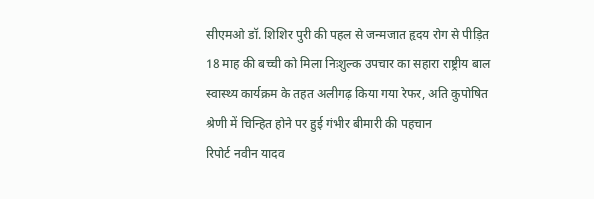सीएमओ डॉ. शिशिर पुरी की पहल से जन्मजात हृदय रोग से पीड़ित 18 माह की बच्ची को मिला निःशुल्क उपचार का सहारा राष्ट्रीय बाल स्वास्थ्य कार्यक्रम के तहत अलीगढ़ किया गया रेफर, अति कुपोषित श्रेणी में चिन्हित होने पर हुई गंभीर बीमारी की पहचान
रिपोर्ट नवीन यादव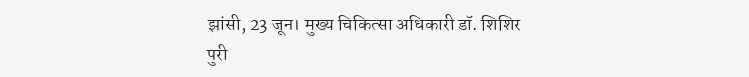झांसी, 23 जून। मुख्य चिकित्सा अधिकारी डॉ. शिशिर पुरी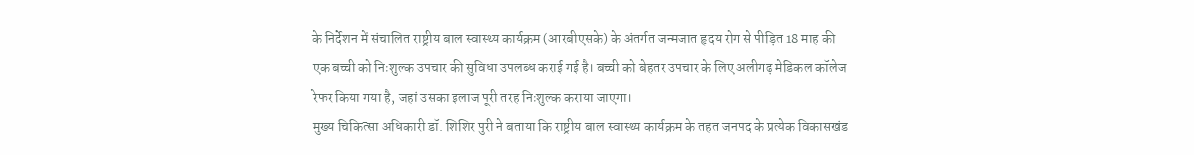के निर्देशन में संचालित राष्ट्रीय बाल स्वास्थ्य कार्यक्रम (आरबीएसके) के अंतर्गत जन्मजात हृदय रोग से पीड़ित 18 माह की एक बच्ची को निःशुल्क उपचार की सुविधा उपलब्ध कराई गई है। बच्ची को बेहतर उपचार के लिए अलीगढ़ मेडिकल कॉलेज रेफर किया गया है, जहां उसका इलाज पूरी तरह निःशुल्क कराया जाएगा।
मुख्य चिकित्सा अधिकारी डॉ. शिशिर पुरी ने बताया कि राष्ट्रीय बाल स्वास्थ्य कार्यक्रम के तहत जनपद के प्रत्येक विकासखंड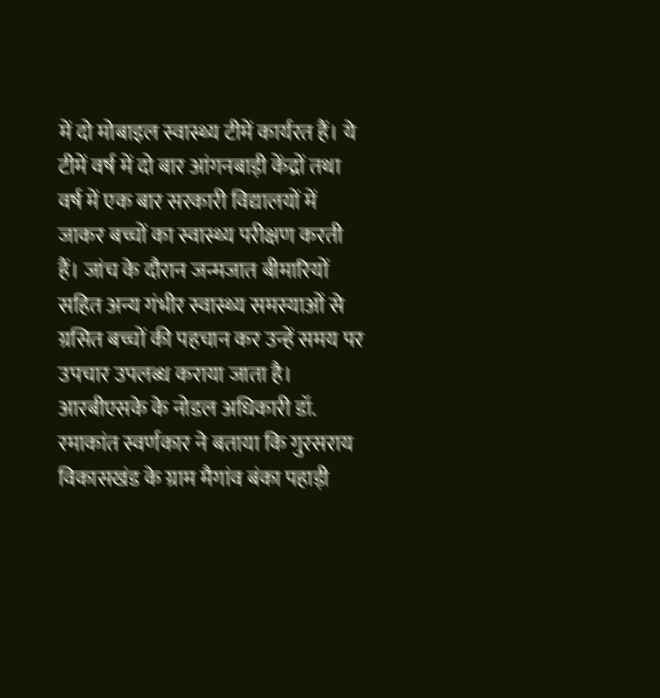में दो मोबाइल स्वास्थ्य टीमें कार्यरत हैं। ये टीमें वर्ष में दो बार आंगनबाड़ी केंद्रों तथा वर्ष में एक बार सरकारी विद्यालयों में जाकर बच्चों का स्वास्थ्य परीक्षण करती हैं। जांच के दौरान जन्मजात बीमारियों सहित अन्य गंभीर स्वास्थ्य समस्याओं से ग्रसित बच्चों की पहचान कर उन्हें समय पर उपचार उपलब्ध कराया जाता है।
आरबीएसके के नोडल अधिकारी डॉ. रमाकांत स्वर्णकार ने बताया कि गुरसराय विकासखंड के ग्राम मैगांव बंका पहाड़ी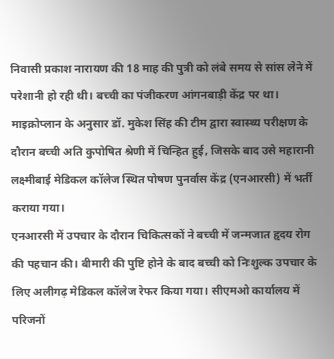निवासी प्रकाश नारायण की 18 माह की पुत्री को लंबे समय से सांस लेने में परेशानी हो रही थी। बच्ची का पंजीकरण आंगनबाड़ी केंद्र पर था। माइक्रोप्लान के अनुसार डॉ. मुकेश सिंह की टीम द्वारा स्वास्थ्य परीक्षण के दौरान बच्ची अति कुपोषित श्रेणी में चिन्हित हुई, जिसके बाद उसे महारानी लक्ष्मीबाई मेडिकल कॉलेज स्थित पोषण पुनर्वास केंद्र (एनआरसी) में भर्ती कराया गया।
एनआरसी में उपचार के दौरान चिकित्सकों ने बच्ची में जन्मजात हृदय रोग की पहचान की। बीमारी की पुष्टि होने के बाद बच्ची को निःशुल्क उपचार के लिए अलीगढ़ मेडिकल कॉलेज रेफर किया गया। सीएमओ कार्यालय में परिजनों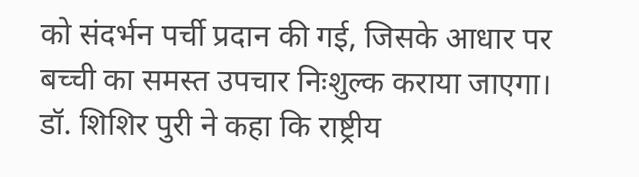को संदर्भन पर्ची प्रदान की गई, जिसके आधार पर बच्ची का समस्त उपचार निःशुल्क कराया जाएगा।
डॉ. शिशिर पुरी ने कहा कि राष्ट्रीय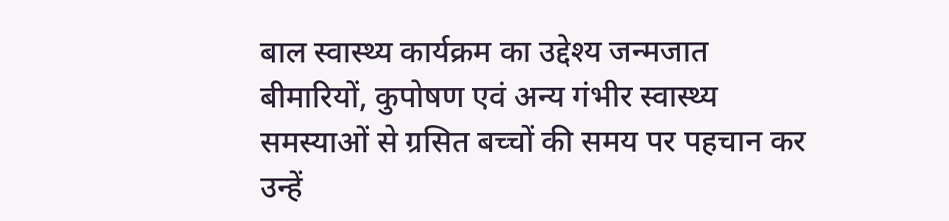बाल स्वास्थ्य कार्यक्रम का उद्देश्य जन्मजात बीमारियों, कुपोषण एवं अन्य गंभीर स्वास्थ्य समस्याओं से ग्रसित बच्चों की समय पर पहचान कर उन्हें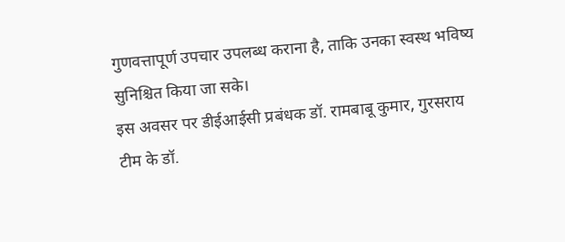गुणवत्तापूर्ण उपचार उपलब्ध कराना है, ताकि उनका स्वस्थ भविष्य सुनिश्चित किया जा सके।
इस अवसर पर डीईआईसी प्रबंधक डॉ. रामबाबू कुमार, गुरसराय टीम के डॉ.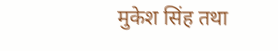मुकेश सिंह तथा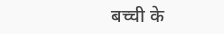बच्ची के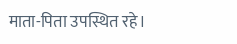माता-पिता उपस्थित रहे।